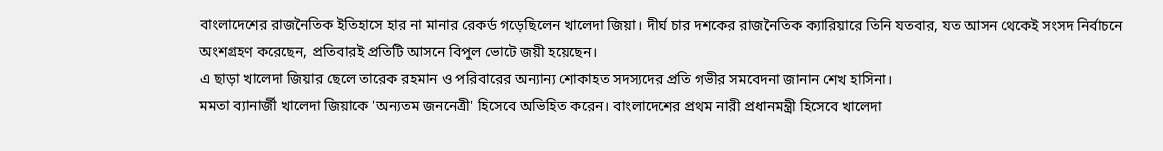বাংলাদেশের রাজনৈতিক ইতিহাসে হার না মানার রেকর্ড গড়েছিলেন খালেদা জিয়া। দীর্ঘ চার দশকের রাজনৈতিক ক্যারিয়ারে তিনি যতবার, যত আসন থেকেই সংসদ নির্বাচনে অংশগ্রহণ করেছেন, প্রতিবারই প্রতিটি আসনে বিপুল ভোটে জয়ী হয়েছেন।
এ ছাড়া খালেদা জিয়ার ছেলে তারেক রহমান ও পরিবারের অন্যান্য শোকাহত সদস্যদের প্রতি গভীর সমবেদনা জানান শেখ হাসিনা।
মমতা ব্যানার্জী খালেদা জিয়াকে 'অন্যতম জননেত্রী' হিসেবে অভিহিত করেন। বাংলাদেশের প্রথম নারী প্রধানমন্ত্রী হিসেবে খালেদা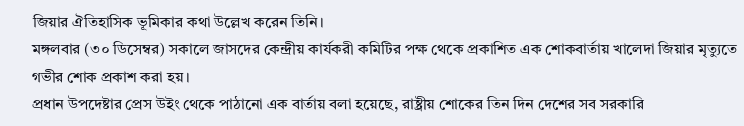জিয়ার ঐতিহাসিক ভূমিকার কথা উল্লেখ করেন তিনি।
মঙ্গলবার (৩০ ডিসেম্বর) সকালে জাসদের কেন্দ্রীয় কার্যকরী কমিটির পক্ষ থেকে প্রকাশিত এক শোকবার্তায় খালেদা জিয়ার মৃত্যুতে গভীর শোক প্রকাশ করা হয়।
প্রধান উপদেষ্টার প্রেস উইং থেকে পাঠানো এক বার্তায় বলা হয়েছে, রাষ্ট্রীয় শোকের তিন দিন দেশের সব সরকারি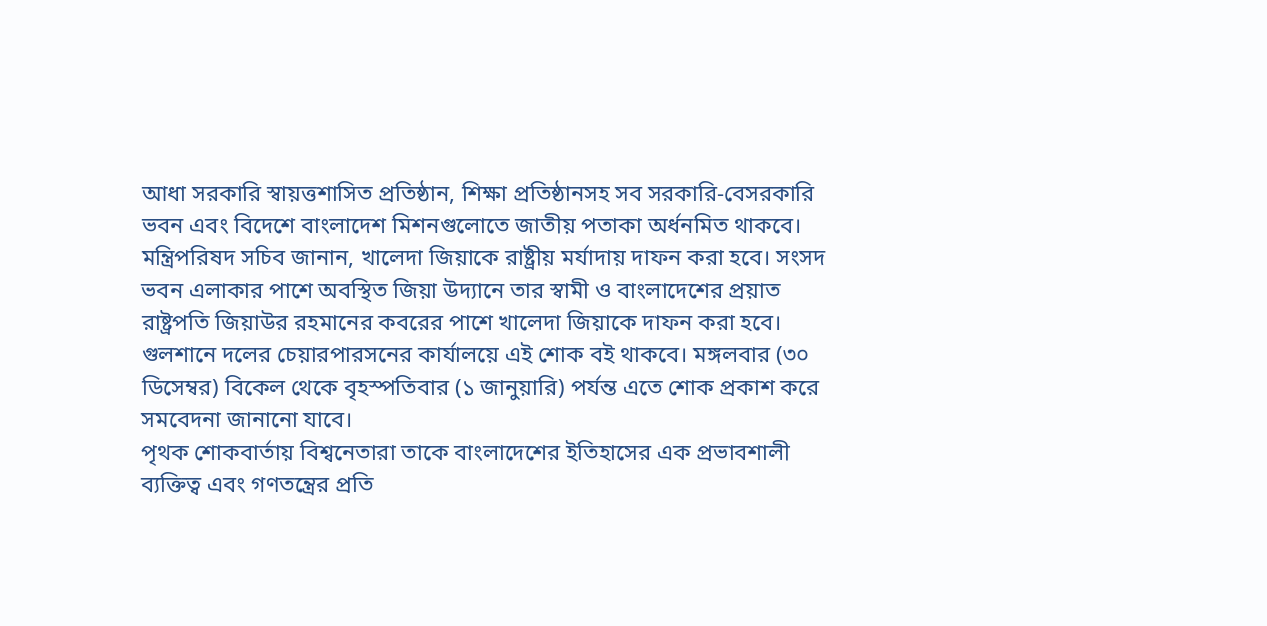আধা সরকারি স্বায়ত্তশাসিত প্রতিষ্ঠান, শিক্ষা প্রতিষ্ঠানসহ সব সরকারি-বেসরকারি ভবন এবং বিদেশে বাংলাদেশ মিশনগুলোতে জাতীয় পতাকা অর্ধনমিত থাকবে।
মন্ত্রিপরিষদ সচিব জানান, খালেদা জিয়াকে রাষ্ট্রীয় মর্যাদায় দাফন করা হবে। সংসদ ভবন এলাকার পাশে অবস্থিত জিয়া উদ্যানে তার স্বামী ও বাংলাদেশের প্রয়াত রাষ্ট্রপতি জিয়াউর রহমানের কবরের পাশে খালেদা জিয়াকে দাফন করা হবে।
গুলশানে দলের চেয়ারপারসনের কার্যালয়ে এই শোক বই থাকবে। মঙ্গলবার (৩০ ডিসেম্বর) বিকেল থেকে বৃহস্পতিবার (১ জানুয়ারি) পর্যন্ত এতে শোক প্রকাশ করে সমবেদনা জানানো যাবে।
পৃথক শোকবার্তায় বিশ্বনেতারা তাকে বাংলাদেশের ইতিহাসের এক প্রভাবশালী ব্যক্তিত্ব এবং গণতন্ত্রের প্রতি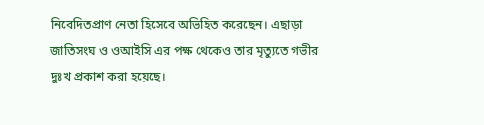নিবেদিতপ্রাণ নেতা হিসেবে অভিহিত করেছেন। এছাড়া জাতিসংঘ ও ওআইসি এর পক্ষ থেকেও তার মৃত্যুতে গভীর দুঃখ প্রকাশ করা হয়েছে।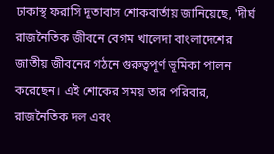ঢাকাস্থ ফরাসি দূতাবাস শোকবার্তায় জানিয়েছে, 'দীর্ঘ রাজনৈতিক জীবনে বেগম খালেদা বাংলাদেশের জাতীয় জীবনের গঠনে গুরুত্বপূর্ণ ভূমিকা পালন করেছেন। এই শোকের সময় তার পরিবার, রাজনৈতিক দল এবং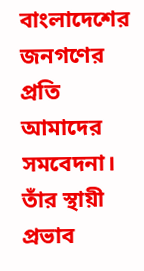বাংলাদেশের জনগণের প্রতি আমাদের সমবেদনা। তাঁর স্থায়ী প্রভাব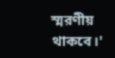স্মরণীয় থাকবে।'